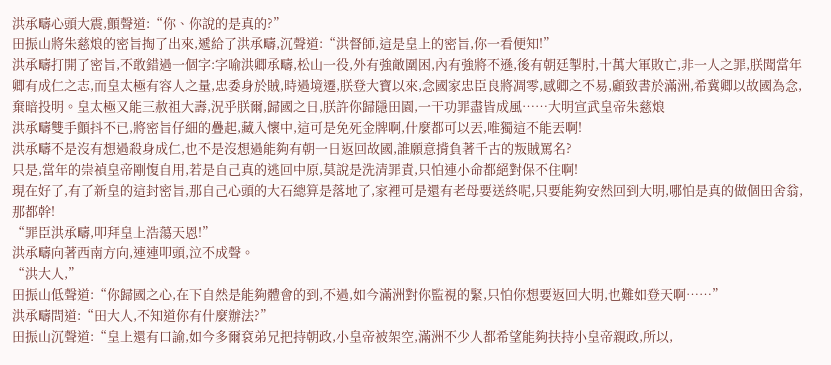洪承疇心頭大震,顫聲道:“你、你說的是真的?”
田振山將朱慈烺的密旨掏了出來,遞給了洪承疇,沉聲道:“洪督師,這是皇上的密旨,你一看便知!”
洪承疇打開了密旨,不敢錯過一個字:字喻洪卿承疇,松山一役,外有強敵圍困,內有強將不遜,後有朝廷掣肘,十萬大軍敗亡,非一人之罪,朕聞當年卿有成仁之志,而皇太極有容人之量,忠委身於賊,時過境遷,朕登大寶以來,念國家忠臣良將凋零,感卿之不易,顧致書於滿洲,希冀卿以故國為念,棄暗投明。皇太極又能三赦祖大壽,況乎朕爾,歸國之日,朕許你歸隱田園,一干功罪盡皆成風……大明宣武皇帝朱慈烺
洪承疇雙手顫抖不已,將密旨仔細的疊起,藏入懷中,這可是免死金牌啊,什麼都可以丟,唯獨這不能丟啊!
洪承疇不是沒有想過殺身成仁,也不是沒想過能夠有朝一日返回故國,誰願意揹負著千古的叛賊罵名?
只是,當年的崇禎皇帝剛愎自用,若是自己真的逃回中原,莫說是洗清罪責,只怕連小命都絕對保不住啊!
現在好了,有了新皇的這封密旨,那自己心頭的大石總算是落地了,家裡可是還有老母要送終呢,只要能夠安然回到大明,哪怕是真的做個田舍翁,那都幹!
“罪臣洪承疇,叩拜皇上浩蕩天恩!”
洪承疇向著西南方向,連連叩頭,泣不成聲。
“洪大人,”
田振山低聲道:“你歸國之心,在下自然是能夠體會的到,不過,如今滿洲對你監視的緊,只怕你想要返回大明,也難如登天啊……”
洪承疇問道:“田大人,不知道你有什麼辦法?”
田振山沉聲道:“皇上還有口諭,如今多爾袞弟兄把持朝政,小皇帝被架空,滿洲不少人都希望能夠扶持小皇帝親政,所以,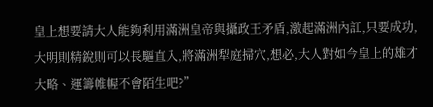皇上想要請大人能夠利用滿洲皇帝與攝政王矛盾,激起滿洲內訌,只要成功,大明則精銳則可以長驅直入,將滿洲犁庭掃穴,想必,大人對如今皇上的雄才大略、運籌帷幄不會陌生吧?”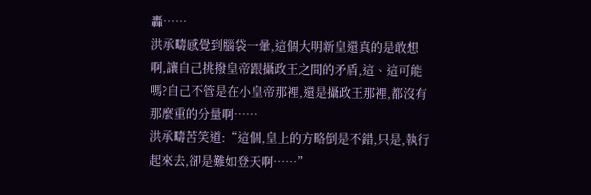轟……
洪承疇感覺到腦袋一暈,這個大明新皇還真的是敢想啊,讓自己挑撥皇帝跟攝政王之間的矛盾,這、這可能嗎?自己不管是在小皇帝那裡,還是攝政王那裡,都沒有那麼重的分量啊……
洪承疇苦笑道:“這個,皇上的方略倒是不錯,只是,執行起來去,卻是難如登天啊……”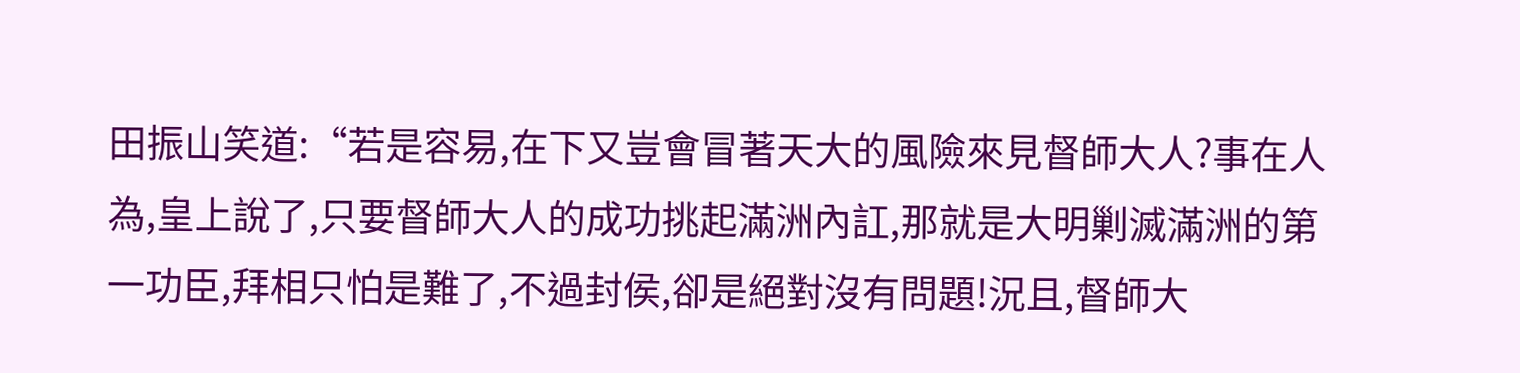田振山笑道:“若是容易,在下又豈會冒著天大的風險來見督師大人?事在人為,皇上說了,只要督師大人的成功挑起滿洲內訌,那就是大明剿滅滿洲的第一功臣,拜相只怕是難了,不過封侯,卻是絕對沒有問題!況且,督師大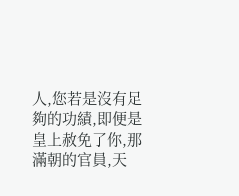人,您若是沒有足夠的功績,即便是皇上赦免了你,那滿朝的官員,天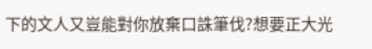下的文人又豈能對你放棄口誅筆伐?想要正大光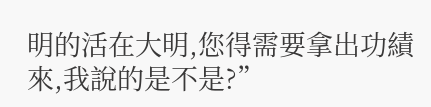明的活在大明,您得需要拿出功績來,我說的是不是?”